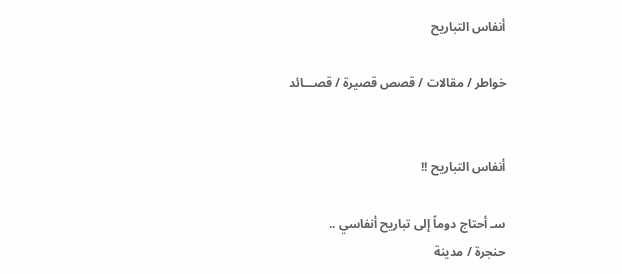أنفاس التباريح

خواطر / مقالات / قصص قصيرة / قصـــائد


أنفاس التباريح !!

سـ أحتاج دوماً إلى تباريح أنفاسي ..
حنجرة / مدينة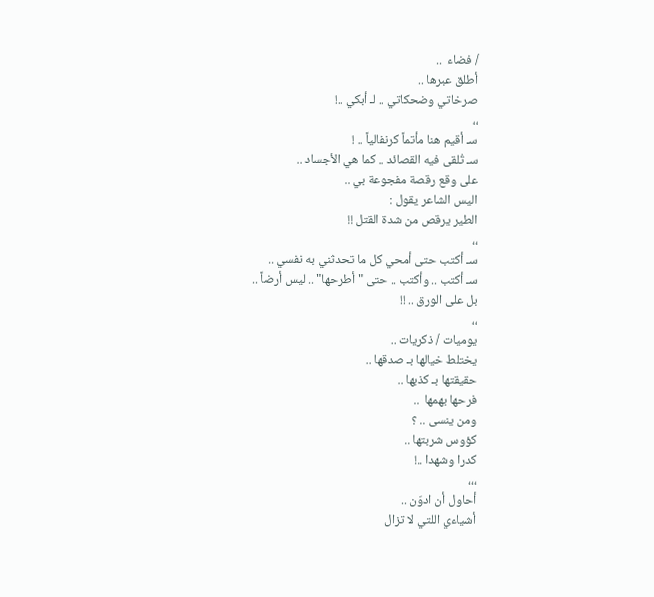/ فضاء  ..
أطلق عبرها ..
صرخاتي وضحكاتي .. لـ أبكي ..!
،،
سـ أقيم هنا مأتماً كرنفالياً .. !
سـ تُلقى فيه القصائد .. كما هي الأجساد ..
على وقع رقصة مفجوعة بي ..
اليس الشاعر يقول :
الطير يرقص من شدة القتل !!
،،
سـ أكتب حتى أمحي كل ما تحدثني به نفسي ..
سـ أكتب .. وأكتب .. حتى "أطرحها" .. ليس أرضاً ..
بل على الورق .. !!
،،
يوميات / ذكريات ..
يختلط خيالها بـ صدقها ..
حقيقتها بـ كذبها ..
فرحها بهمها  ..
ومن ينسى .. ؟
كؤوس شربتها ..
كدرا وشهدا ..!
،،،
أحاول أن ادوّن ..
أشياءي اللتي لا تزال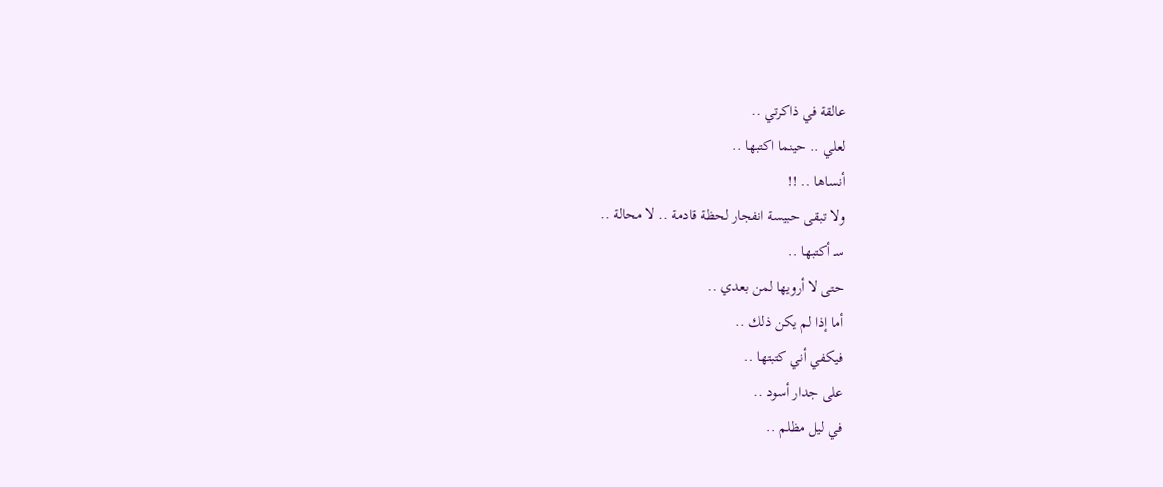عالقة في ذاكرتي ..
لعلي .. حينما اكتبها ..
أنساها .. !!
ولا تبقى حبيسة انفجار لحظة قادمة .. لا محالة ..
سـ أكتبها ..
حتى لا أرويها لمن بعدي ..
أما إذا لم يكن ذلك ..
فيكفي أني كتبتها ..
على جدار أسود ..
في ليل مظلم ..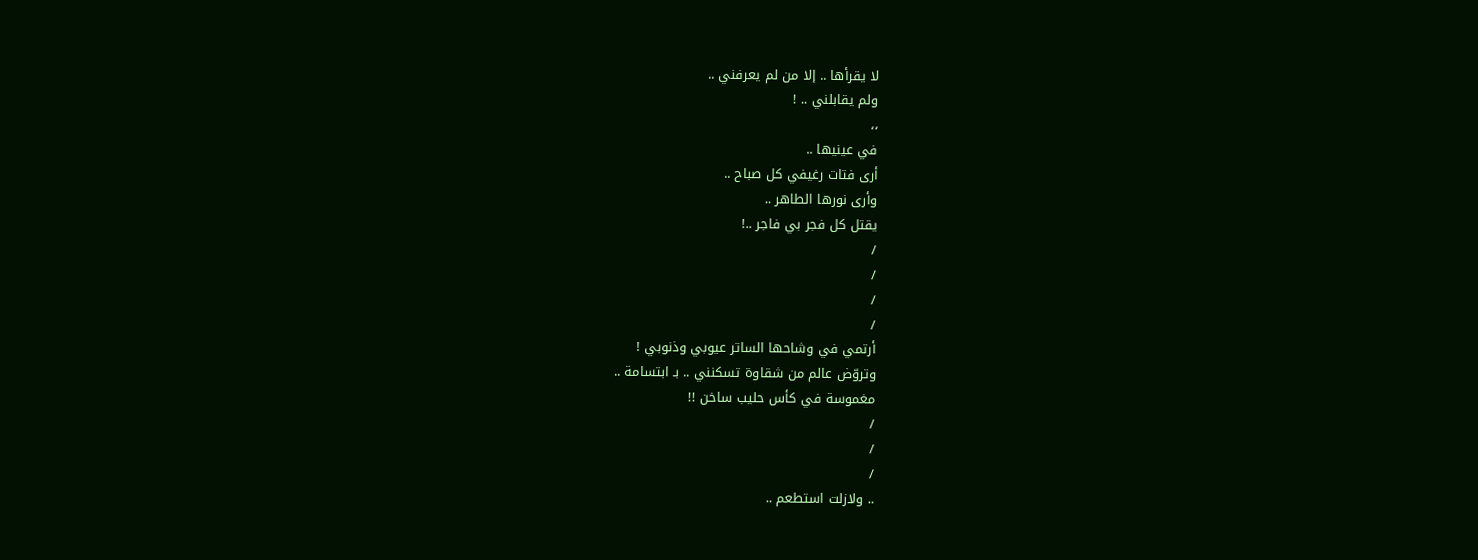لا يقرأها .. إلا من لم يعرفني ..
ولم يقابلني .. !
،،
في عينيها ..
أرى فتات رغيفي كل صباح ..
وأرى نورها الطاهر ..
يقتل كل فجر بي فاجر ..!
/
/
/
/
أرتمي في وشاحها الساتر عيوبي وذنوبي !
وتروّض عالم من شقاوة تسكنني .. بـ ابتسامة ..
مغموسة في كأس حليب ساخن !!
/
/
/
.. ولازلت استطعم ..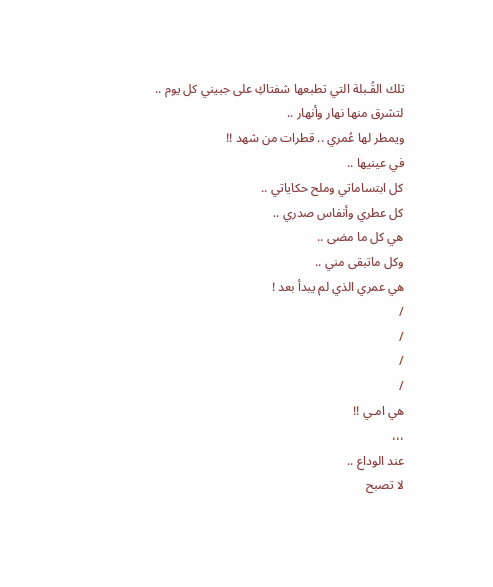تلك القُـبلة التي تطبعها شفتاكِ على جبيني كل يوم ..
لتشرق منها نهار وأنهار ..
ويمطر لها عُمري .. قطرات من شهد !!
في عينيها ..
كل ابتساماتي وملح حكاياتي ..
كل عطري وأنفاس صدري ..
هي كل ما مضى ..
وكل ماتبقى مني ..
هي عمري الذي لم يبدأ بعد !
/
/
/
/
هي امـي !!
،،،
عند الوداع ..
لا تصبح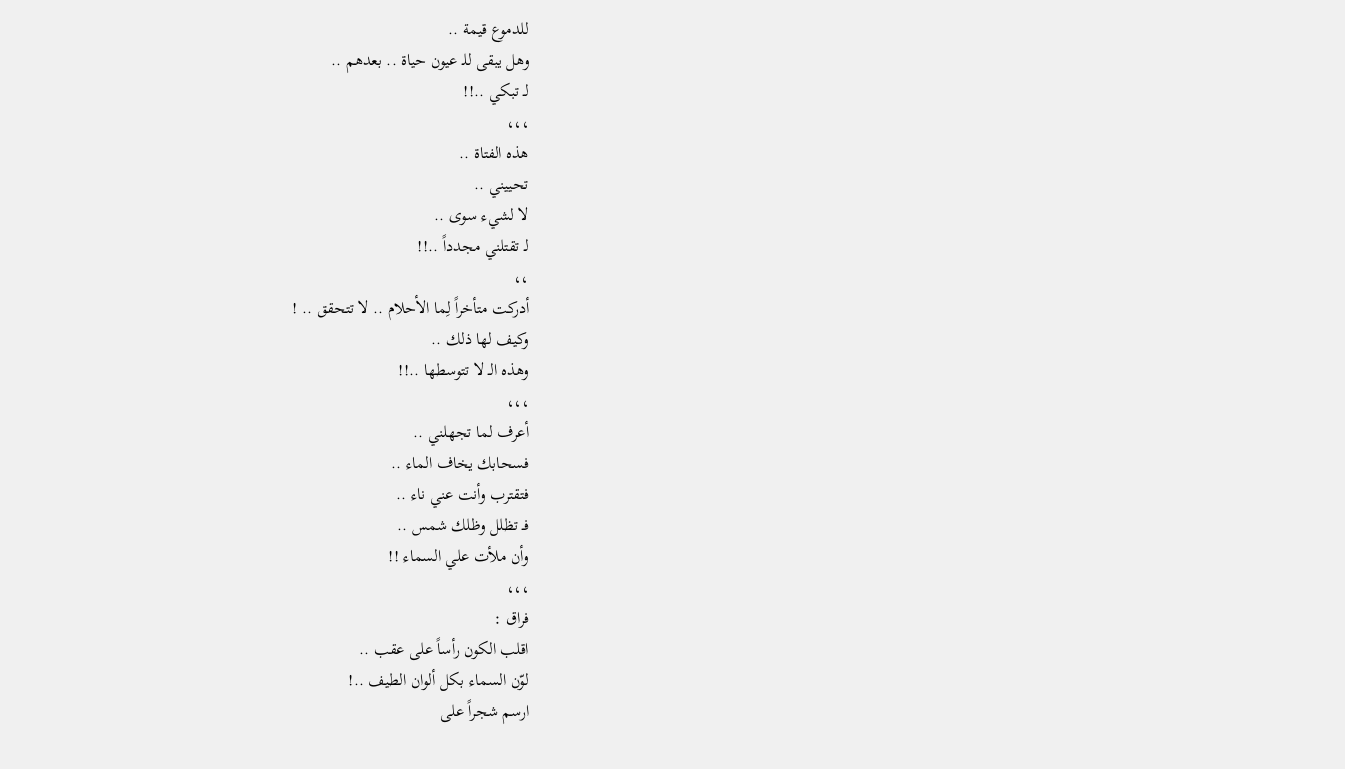للدموع قيمة ..
وهل يبقى للـ عيون حياة .. بعدهم ..
لـ تبكي ..!!
،،،
هذه الفتاة ..
تحييني ..
لا لشيء سوى ..
لـ تقتلني مجدداً ..!!
،،
أدركت متأخراً لِما الأحلام .. لا تتحقق .. !
وكيف لها ذلك ..
وهذه الـ لا تتوسطها ..!!
،،،
أعرف لما تجهلني ..
فسحابك يخاف الماء ..
فتقترب وأنت عني ناء ..
فـ تظلل وظلك شمس ..
وأن ملأت علي السماء !!
،،،
فراق :
اقلب الكون رأساً على عقب ..
لوّن السماء بكل ألوان الطيف ..!
ارسم شجراً على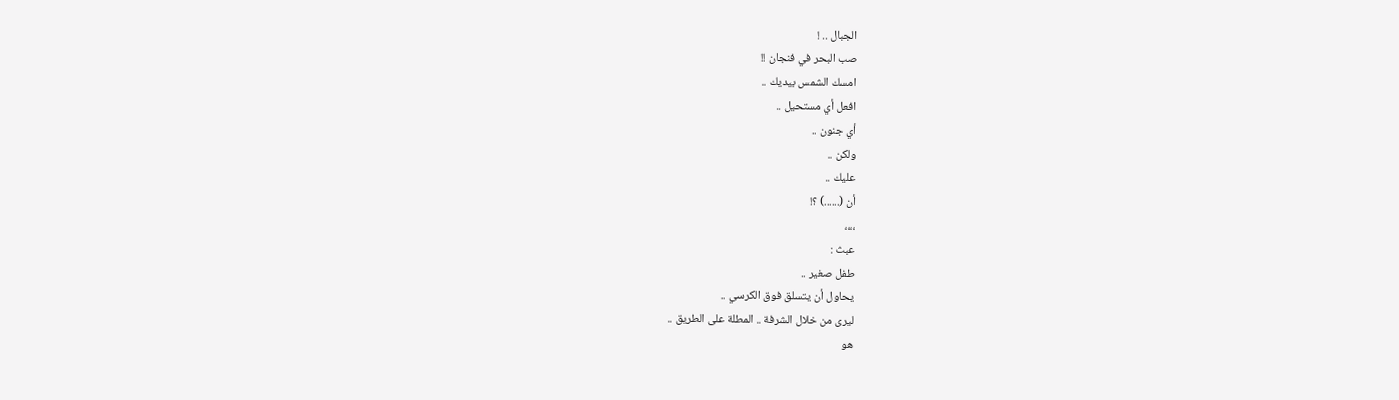الجبال .. !
صب البحر في فنجان !!
امسك الشمس بيديك ..
افعل أي مستحيل ..
أي جنون ..
ولكن ..
عليك ..
أن (......) ؟!
،،،،
عبث :
طفل صغير ..
يحاول أن يتسلق فوق الكرسي ..
ليرى من خلال الشرفة .. المطلة على الطريق ..
هو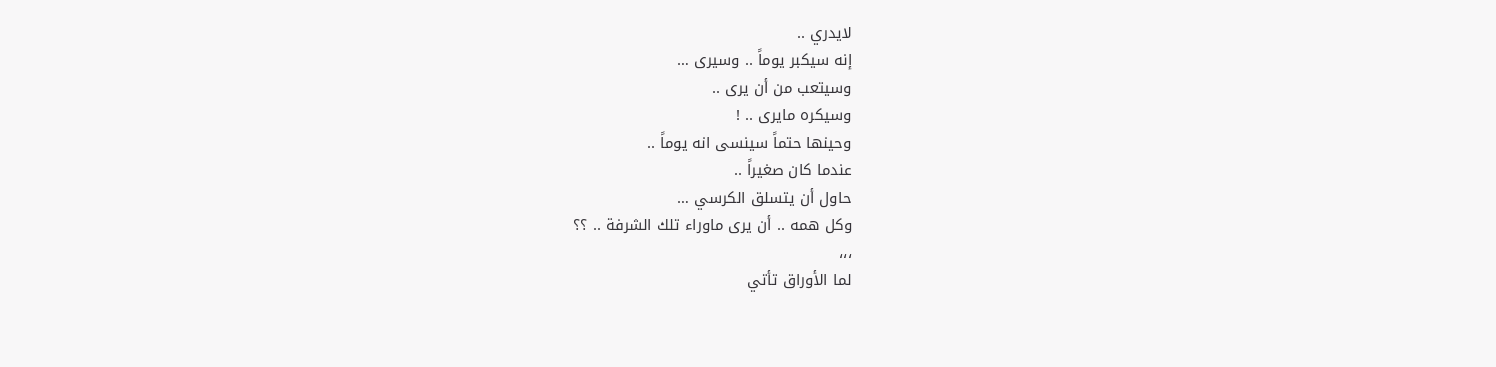لايدري ..
إنه سيكبر يوماً .. وسيرى …
وسيتعب من أن يرى ..
وسيكره مايرى .. !
وحينها حتماً سينسى انه يوماً ..
عندما كان صغيراً ..
حاول أن يتسلق الكرسي …
وكل همه .. أن يرى ماوراء تلك الشرفة .. ؟؟
،،،
لما الأوراق تأتي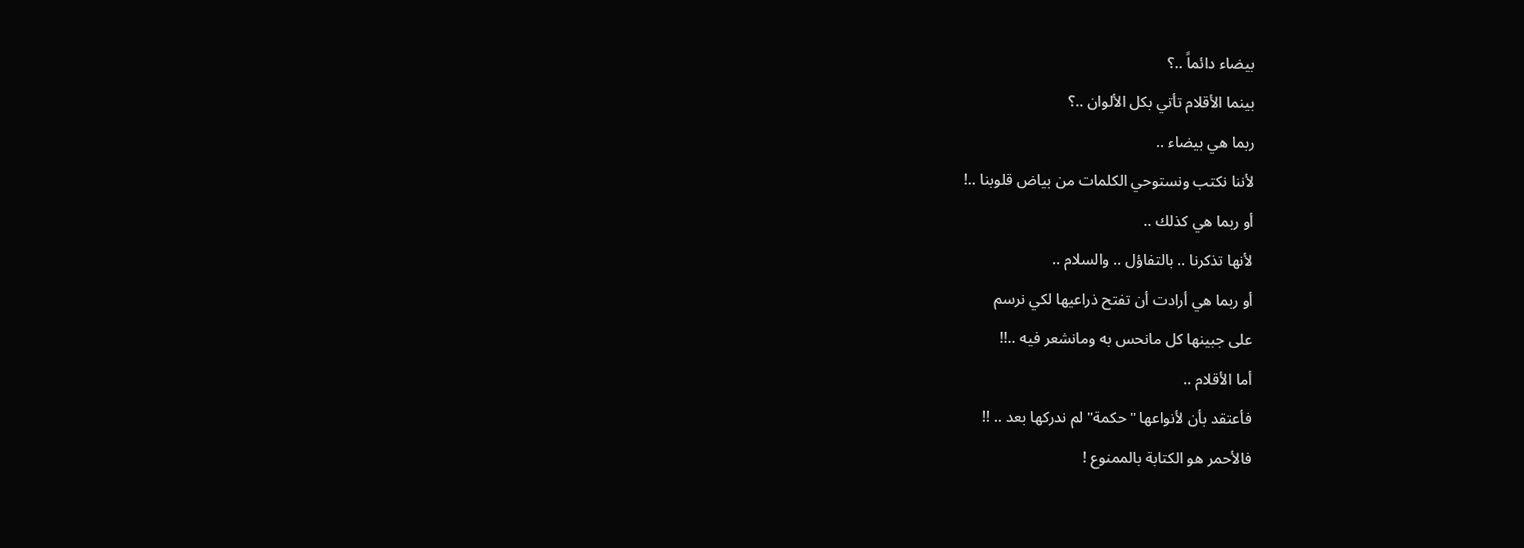بيضاء دائماً ..؟
بينما الأقلام تأتي بكل الألوان ..؟
ربما هي بيضاء ..
لأننا نكتب ونستوحي الكلمات من بياض قلوبنا ..!
أو ربما هي كذلك ..
لأنها تذكرنا .. بالتفاؤل .. والسلام ..
أو ربما هي أرادت أن تفتح ذراعيها لكي نرسم
على جبينها كل مانحس به ومانشعر فيه ..!!
أما الأقلام ..
فأعتقد بأن لأنواعها "حكمة" لم ندركها بعد .. !!
فالأحمر هو الكتابة بالممنوع !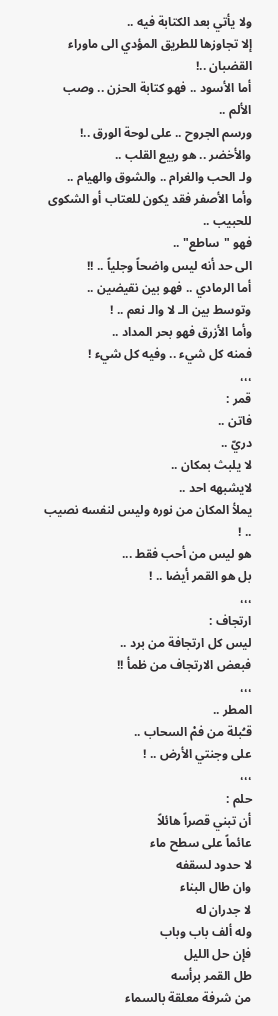ولا يأتي بعد الكتابة فيه ..
إلا تجاوزها للطريق المؤدي الى ماوراء القضبان ..!
أما الأسود .. فهو كتابة الحزن .. وصب الألم ..
ورسم الجروح .. على لوحة الورق ..!
والأخضر .. هو ربيع القلب ..
ولـ الحب والغرام .. والشوق والهيام ..
وأما الأصفر فقد يكون للعتاب أو الشكوى للحبيب ..
فهو "ساطع" ..
الى حد أنه ليس واضحاً وجلياً .. !!
أما الرمادي .. فهو بين نقيضين ..
وتوسط بين الـ لا والـ نعم .. !
وأما الأزرق فهو بحر المداد ..
فمنه كل شيء .. وفيه كل شيء !
،،،
قمر :
فاتن ..
دريّ ..
لا يلبث بمكان ..
لايشبهه احد ..
يملأ المكان من نوره وليس لنفسه نصيب .. !
هو ليس من أحب فقط ...
بل هو القمر أيضا .. !
،،،
ارتجاف :
ليس كل ارتجافة من برد ..
فبعض الارتجاف من ظمأ !!
،،،
المطر ..
قـُبلة من فمْ السحاب ..
على وجنتي الأرض .. !
،،،
حلم :
أن تبني قصراً هائلاً
عائماً على سطح ماء
لا حدود لسقفه
وان طال البناء
لا جدران له
وله ألف باب وباب
فإن حل الليل
طل القمر برأسه
من شرفة معلقة بالسماء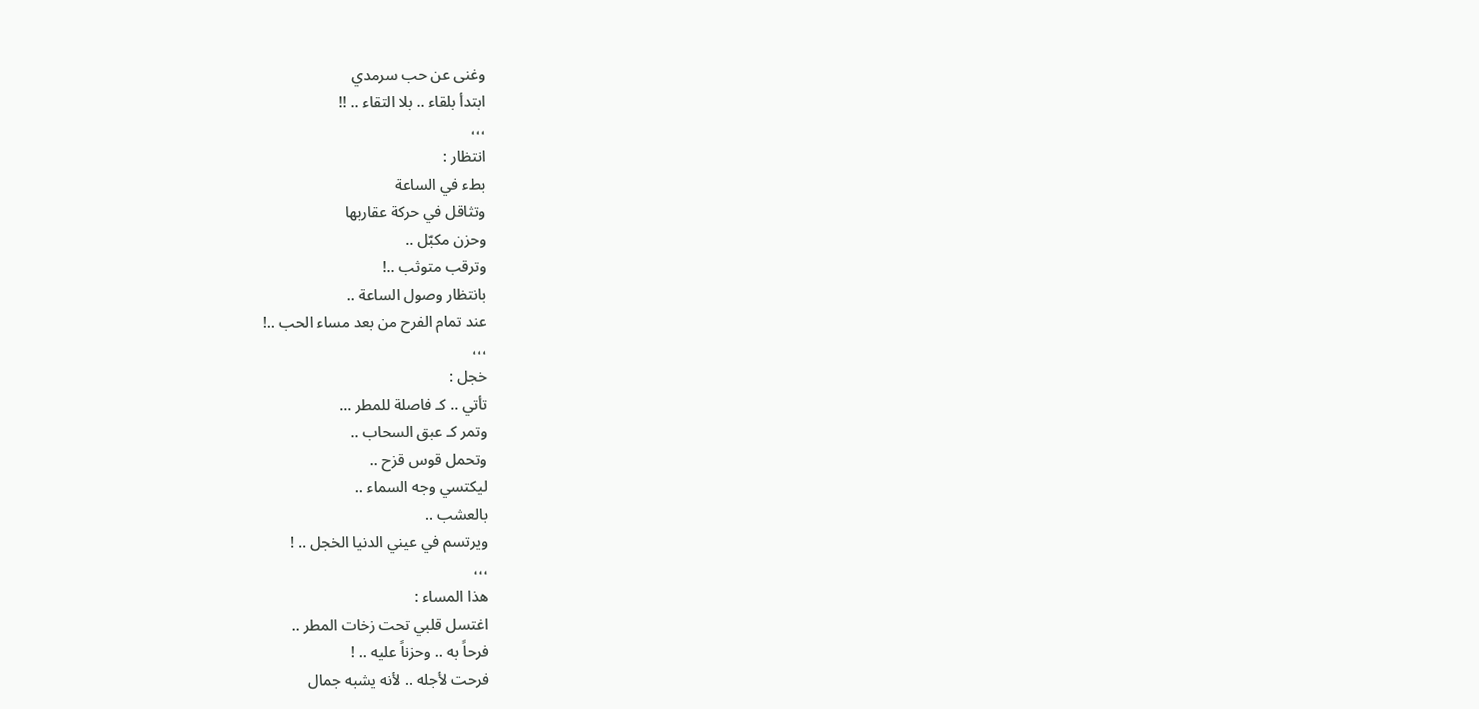وغنى عن حب سرمدي
ابتدأ بلقاء .. بلا التقاء .. !!
،،،
انتظار :
بطء في الساعة
وتثاقل في حركة عقاربها
وحزن مكبّل ..
وترقب متوثب ..!
بانتظار وصول الساعة ..
عند تمام الفرح من بعد مساء الحب ..!
،،،
خجل :
تأتي .. كـ فاصلة للمطر ...
وتمر كـ عبق السحاب ..
وتحمل قوس قزح ..
ليكتسي وجه السماء ..
بالعشب ..
ويرتسم في عيني الدنيا الخجل .. !
،،،
هذا المساء :
اغتسل قلبي تحت زخات المطر ..
فرحاً به .. وحزناً عليه .. !
فرحت لأجله .. لأنه يشبه جمال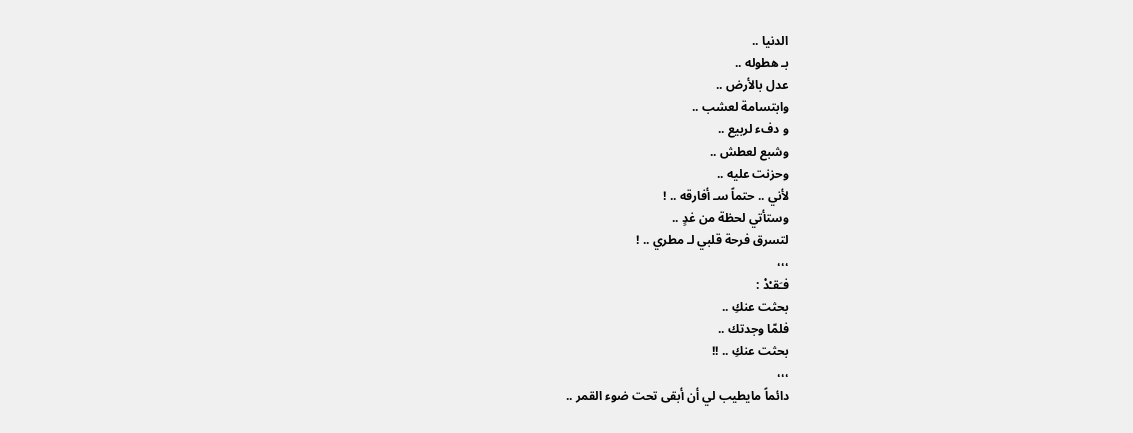الدنيا ..
بـ هطوله ..
عدل بالأرض ..
وابتسامة لعشب ..
و دفء لربيع ..
وشبع لعطش ..
وحزنت عليه ..
لأني .. حتماً سـ أفارقه .. !
وستأتي لحظة من غدٍ ..
لتسرق فرحة قلبي لـ مطري .. !
،،،
فـَقـْدْ :
بحثت عنكِ ..
فلمّا وجدتك ..
بحثت عنكِ .. !!
،،،
دائماً مايطيب لي أن أبقى تحت ضوء القمر ..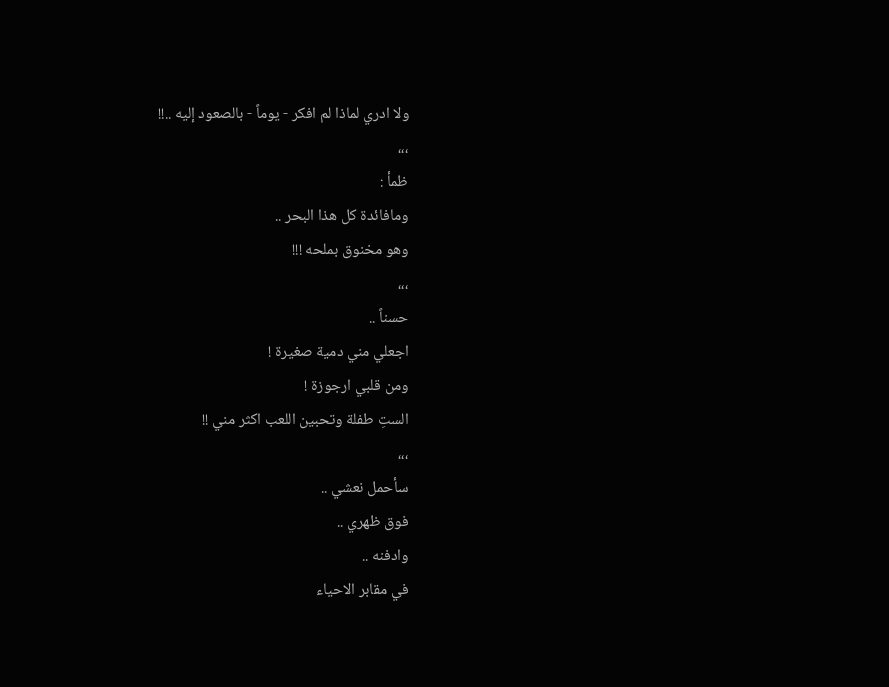ولا ادري لماذا لم افكر - يوماً - بالصعود إليه ..!!
،،،
ظمأ :
ومافائدة كل هذا البحر ..
وهو مخنوق بملحه !!!
،،،
حسناً ..
اجعلي مني دمية صغيرة !
ومن قلبي ارجوزة !
الستِ طفلة وتحبين اللعب اكثر مني !!
،،،
سأحمل نعشي ..
فوق ظهري ..
وادفنه ..
في مقابر الاحياء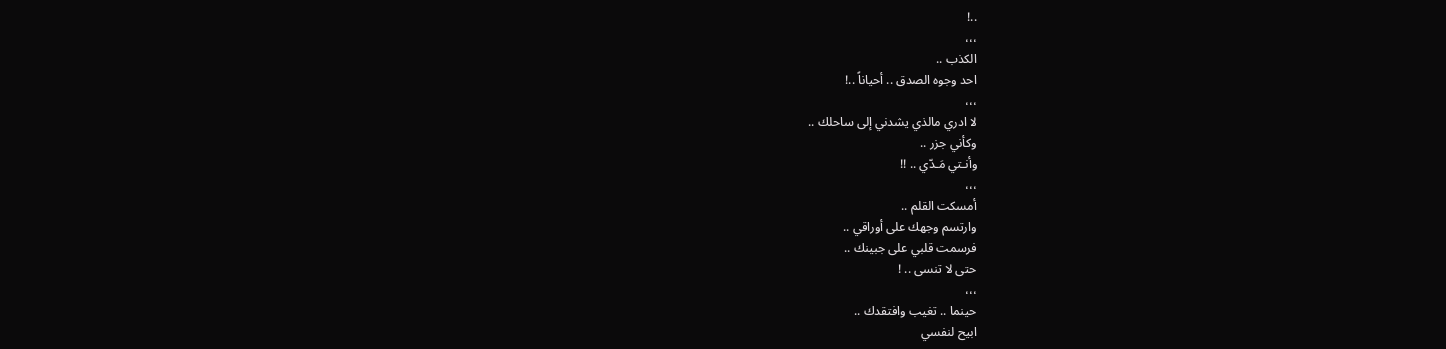..!
،،،
الكذب ..
احد وجوه الصدق .. أحياناً ..!
،،،
لا ادري مالذي يشدني إلى ساحلك ..
وكأني جزر ..
وأنـتي مَـدّي .. !!
،،،
أمسكت القلم ..
وارتسم وجهك على أوراقي ..
فرسمت قلبي على جبينك ..
حتى لا تنسى .. !
،،،
حينما .. تغيب وافتقدك ..
ابيح لنفسي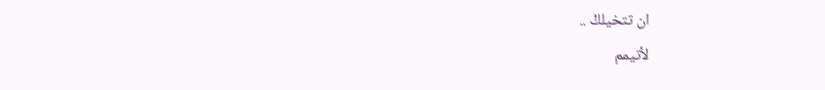ان تتخيلكْ ..
لأتيمم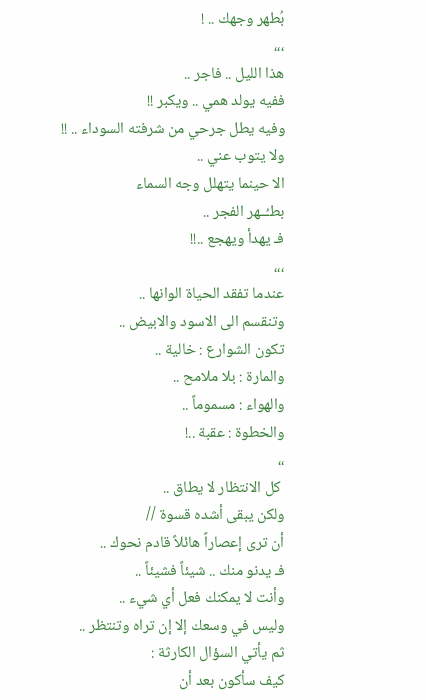بُطهر وجهك .. !
،،،
هذا الليل .. فاجر ..
ففيه يولد همي .. ويكبر !!
وفيه يطل جرحي من شرفته السوداء .. !!
ولا يتوب عني ..
الا حينما يتهلل وجه السماء
بطـُــهر الفجر ..
فـ يهدأ ويهجع ..!!
،،،
عندما تفقد الحياة الوانها ..
وتنقسم الى الاسود والابيض ..
تكون الشوارع : خالية ..
والمارة : بلا ملامح ..
والهواء : مسموماً ..
والخطوة : عقبة ..!
،،
 كل الانتظار لا يطاق ..
ولكن يبقى أشده قسوة //
أن ترى إعصاراً هائلاً قادم نحوك ..
فـ يدنو منك .. شيئاً فشيئاً ..
وأنت لا يمكنك فعل أي شيء ..
وليس في وسعك إلا إن تراه وتنتظر ..
ثم يأتي السؤال الكارثة :
كيف سأكون بعد أن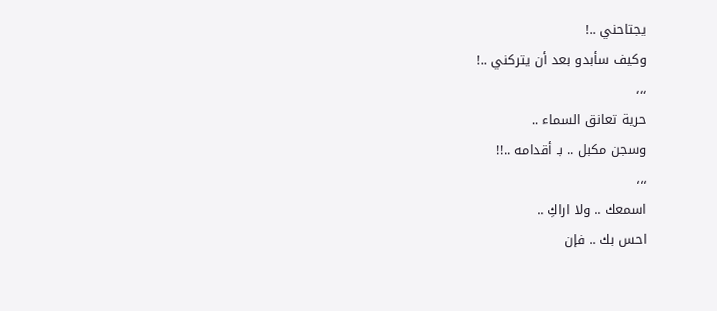يجتاحني ..!
وكيف سأبدو بعد أن يتركني ..!
،،،
حرية تعانق السماء ..
وسجن مكبل .. بـ أقدامه ..!!
،،،
اسمعك .. ولا اراكِ ..
احس بك .. فإن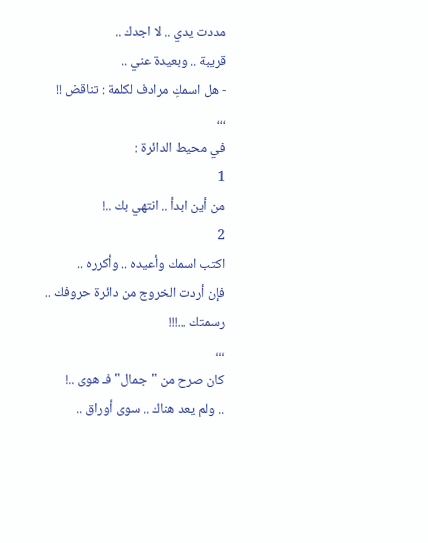مددت يدي .. لا اجدك ..
قريبة .. وبعيدة عني ..
- هل اسمكِ مرادف لكلمة : تناقض !!
،،،
في محيط الدائرة :
1
من أين ابدأ .. انتهي بك ..!
2
اكتب اسمك وأعيده .. وأكرره ..
فإن أردت الخروج من دائرة حروفك ..
رسمتك ...!!!
،،،
كان صرح من "جمال" فـ هوى ..!
.. ولم يعد هناك .. سوى أوراق ..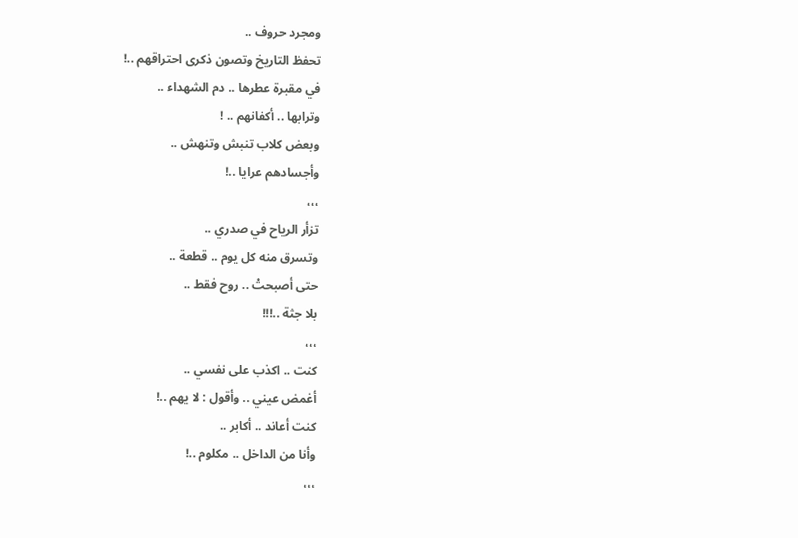ومجرد حروف ..
تحفظ التاريخ وتصون ذكرى احتراقهم ..!
في مقبرة عطرها .. دم الشهداء ..
وترابها .. أكفانهم .. !
وبعض كلاب تنبش وتنهش ..
وأجسادهم عرايا ..!
،،،
تزأر الرياح في صدري ..
وتسرق منه كل يوم .. قطعة ..
حتى أصبحتْ .. روح فقط ..
بلا جثة ..!!!
،،،
كنت .. اكذب على نفسي ..
أغمض عيني .. وأقول : لا يهم ..!
كنت أعاند .. أكابر ..
وأنا من الداخل .. مكلوم ..!
،،،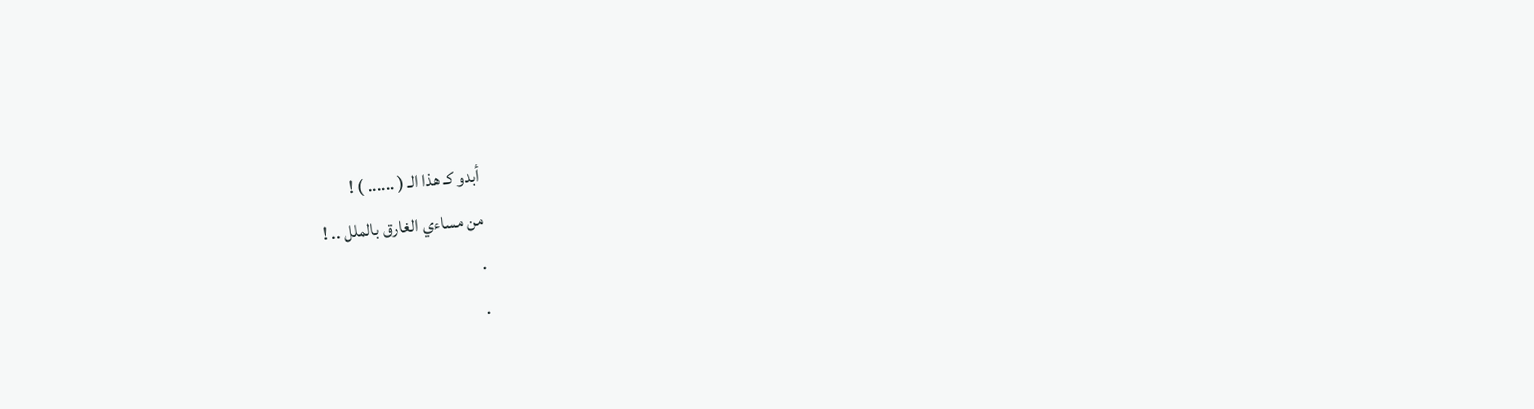أبدو كـ هذا الـ ( ...... ) !
من مساءي الغارق بالملل .. !
.
.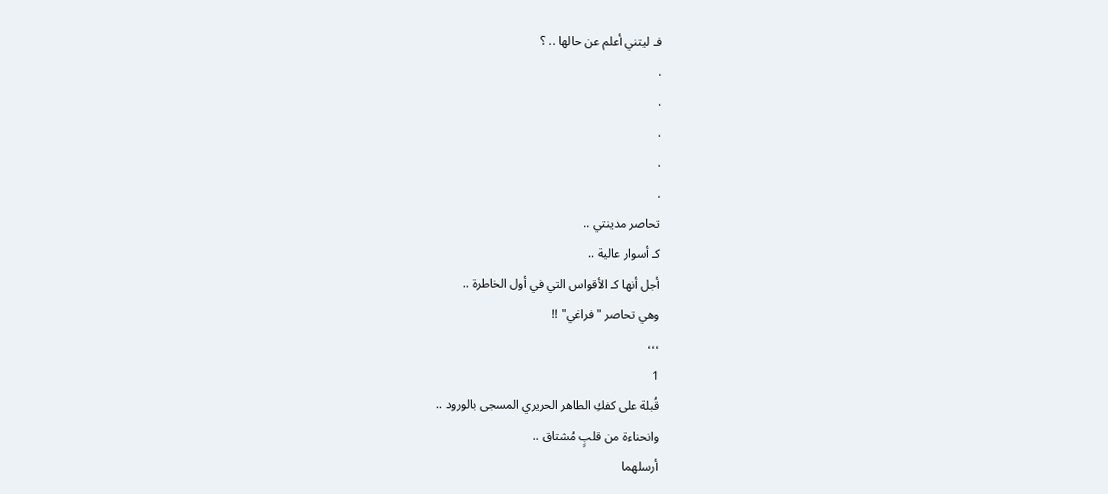فـ ليتني أعلم عن حالها .. ؟
.
.
.
.
.
تحاصر مدينتي ..
كـ أسوار عالية ..
أجل أنها كـ الأقواس التي في أول الخاطرة ..
وهي تحاصر "فراغي" !!
،،،
1
قُبلة على كفكِ الطاهر الحريري المسجى بالورود ..
وانحناءة من قلبٍ مُشتاق ..
أرسلهما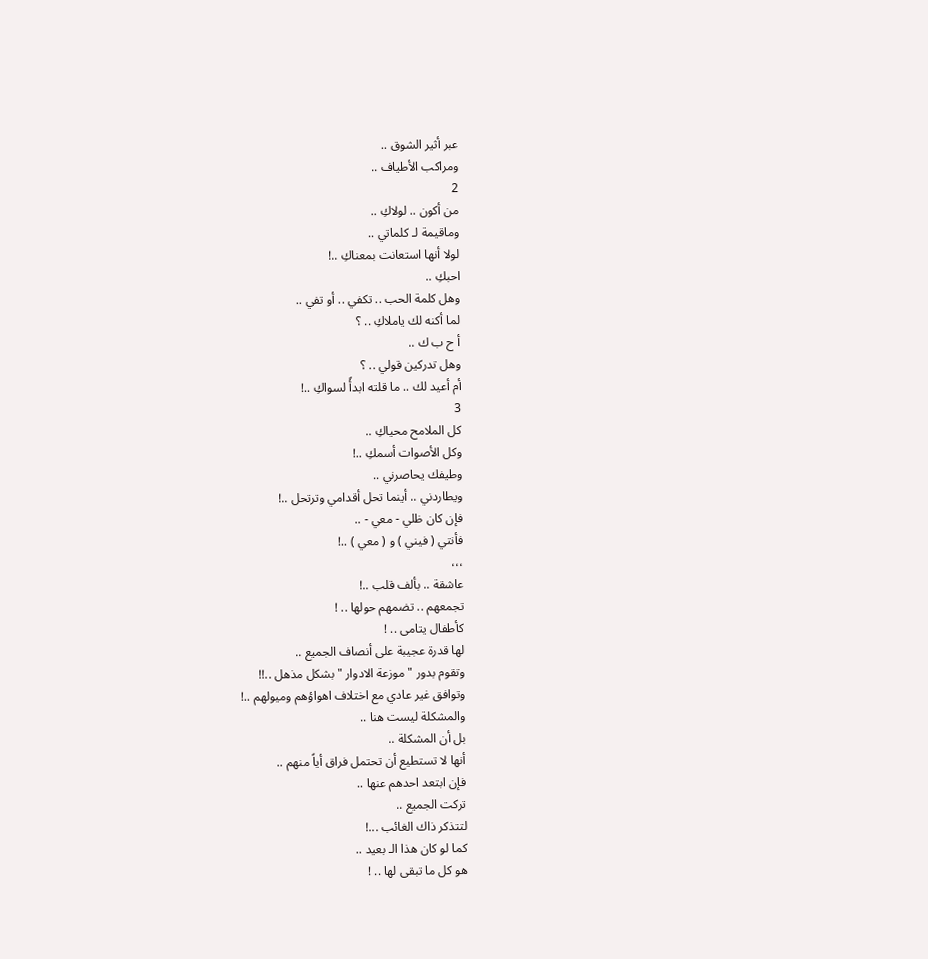عبر أثير الشوق ..
ومراكب الأطياف ..
2
من أكون .. لولاكِ ..
وماقيمة لـ كلماتي ..
لولا أنها استعانت بمعناكِ ..!
احبكِ ..
وهل كلمة الحب .. تكفي .. أو تفي ..
لما أكنه لك ياملاكِ .. ؟
أ ح ب ك ..
وهل تدركين قولي .. ؟
أم أعيد لك .. ما قلته ابدأً لسواكِ ..!
3
كل الملامح محياكِ ..
وكل الأصوات أسمكِ ..!
وطيفك يحاصرني ..
ويطاردني .. أينما تحل أقدامي وترتحل ..!
فإن كان ظلي - معي - ..
فأنتي ( فيني ) و ( معي ) ..!
،،،
عاشقة .. بألف قلب ..!
تجمعهم .. تضمهم حولها .. !
كأطفال يتامى .. !
لها قدرة عجيبة على أنصاف الجميع ..
وتقوم بدور " موزعة الادوار " بشكل مذهل ..!!
وتوافق غير عادي مع اختلاف اهواؤهم وميولهم ..!
والمشكلة ليست هنا ..
بل أن المشكلة ..
أنها لا تستطيع أن تحتمل فراق أياً منهم ..
فإن ابتعد احدهم عنها ..
تركت الجميع ..
لتتذكر ذاك الغائب ...!
كما لو كان هذا الـ بعيد ..
هو كل ما تبقى لها .. !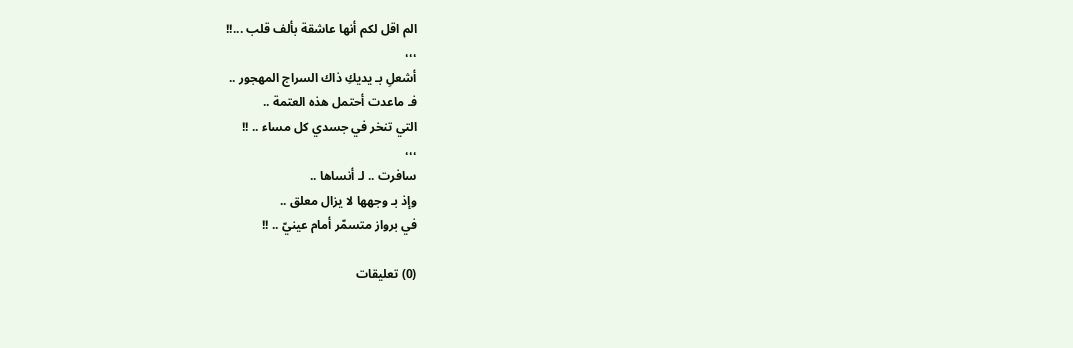الم اقل لكم أنها عاشقة بألف قلب ...!!
،،،
أشعلِ بـ يديكِ ذاك السراج المهجور ..
فـ ماعدت أحتمل هذه العتمة ..
التي تنخر في جسدي كل مساء .. !!
،،،
سافرت .. لـ أنساها ..
وإذ بـ وجهها لا يزال معلق ..
في برواز متسمّر أمام عينيّ .. !!

(0) تعليقات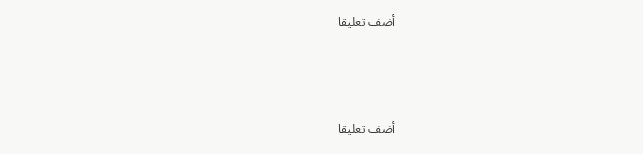أضف تعليقا



أضف تعليقا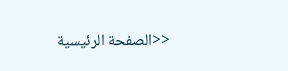<<الصفحة الرئيسية